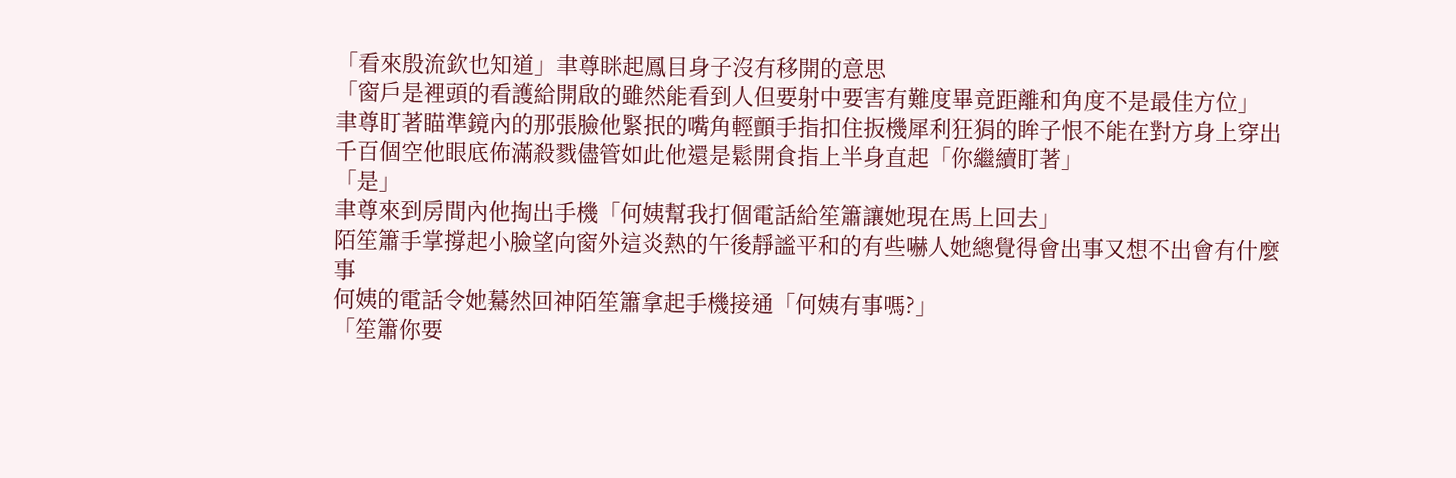「看來殷流欽也知道」聿尊眯起鳳目身子沒有移開的意思
「窗戶是裡頭的看護給開啟的雖然能看到人但要射中要害有難度畢竟距離和角度不是最佳方位」
聿尊盯著瞄準鏡內的那張臉他緊抿的嘴角輕顫手指扣住扳機犀利狂狷的眸子恨不能在對方身上穿出千百個空他眼底佈滿殺戮儘管如此他還是鬆開食指上半身直起「你繼續盯著」
「是」
聿尊來到房間內他掏出手機「何姨幫我打個電話給笙簫讓她現在馬上回去」
陌笙簫手掌撐起小臉望向窗外這炎熱的午後靜謐平和的有些嚇人她總覺得會出事又想不出會有什麼事
何姨的電話令她驀然回神陌笙簫拿起手機接通「何姨有事嗎?」
「笙簫你要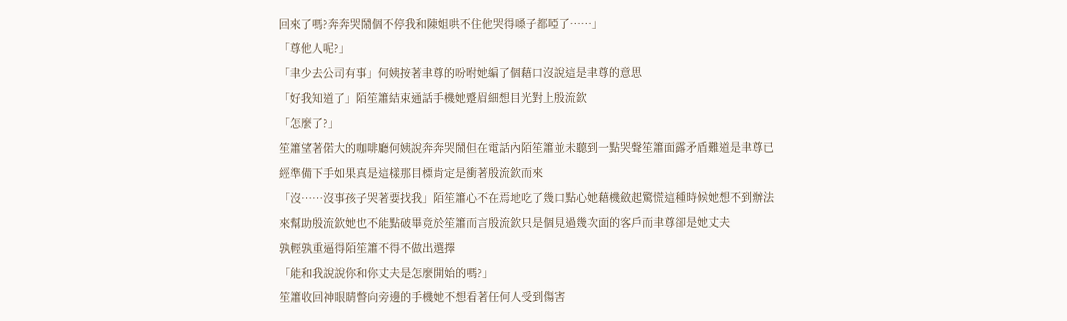回來了嗎?奔奔哭鬧個不停我和陳姐哄不住他哭得嗓子都啞了……」
「尊他人呢?」
「聿少去公司有事」何姨按著聿尊的吩咐她編了個藉口沒說這是聿尊的意思
「好我知道了」陌笙簫結束通話手機她蹙眉細想目光對上殷流欽
「怎麼了?」
笙簫望著偌大的咖啡廳何姨說奔奔哭鬧但在電話內陌笙簫並未聽到一點哭聲笙簫面露矛盾難道是聿尊已經準備下手如果真是這樣那目標肯定是衝著殷流欽而來
「沒……沒事孩子哭著要找我」陌笙簫心不在焉地吃了幾口點心她藉機斂起驚慌這種時候她想不到辦法來幫助殷流欽她也不能點破畢竟於笙簫而言殷流欽只是個見過幾次面的客戶而聿尊卻是她丈夫
孰輕孰重逼得陌笙簫不得不做出選擇
「能和我說說你和你丈夫是怎麼開始的嗎?」
笙簫收回神眼睛瞥向旁邊的手機她不想看著任何人受到傷害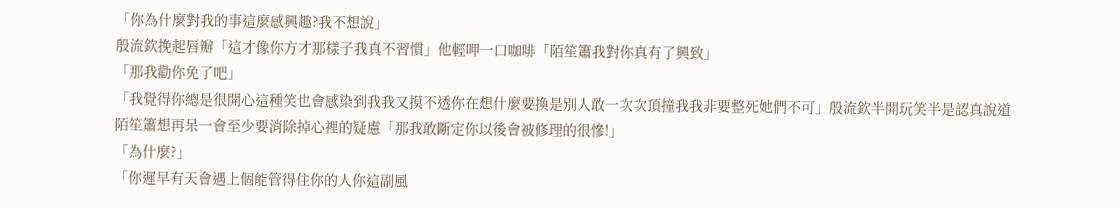「你為什麼對我的事這麼感興趣?我不想說」
殷流欽挽起唇瓣「這才像你方才那樣子我真不習慣」他輕呷一口咖啡「陌笙簫我對你真有了興致」
「那我勸你免了吧」
「我覺得你總是很開心這種笑也會感染到我我又摸不透你在想什麼要換是別人敢一次次頂撞我我非要整死她們不可」殷流欽半開玩笑半是認真說道
陌笙簫想再呆一會至少要消除掉心裡的疑慮「那我敢斷定你以後會被修理的很慘!」
「為什麼?」
「你遲早有天會遇上個能管得住你的人你這副風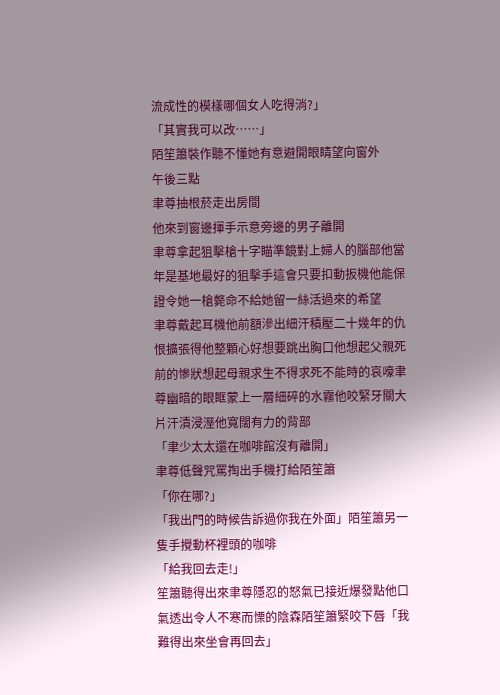流成性的模樣哪個女人吃得消?」
「其實我可以改……」
陌笙簫裝作聽不懂她有意避開眼睛望向窗外
午後三點
聿尊抽根菸走出房間
他來到窗邊揮手示意旁邊的男子離開
聿尊拿起狙擊槍十字瞄準鏡對上婦人的腦部他當年是基地最好的狙擊手這會只要扣動扳機他能保證令她一槍斃命不給她留一絲活過來的希望
聿尊戴起耳機他前額滲出細汗積壓二十幾年的仇恨擴張得他整顆心好想要跳出胸口他想起父親死前的慘狀想起母親求生不得求死不能時的哀嚎聿尊幽暗的眼眶蒙上一層細碎的水霧他咬緊牙關大片汗漬浸溼他寬闊有力的背部
「聿少太太還在咖啡館沒有離開」
聿尊低聲咒罵掏出手機打給陌笙簫
「你在哪?」
「我出門的時候告訴過你我在外面」陌笙簫另一隻手攪動杯裡頭的咖啡
「給我回去走!」
笙簫聽得出來聿尊隱忍的怒氣已接近爆發點他口氣透出令人不寒而慄的陰森陌笙簫緊咬下唇「我難得出來坐會再回去」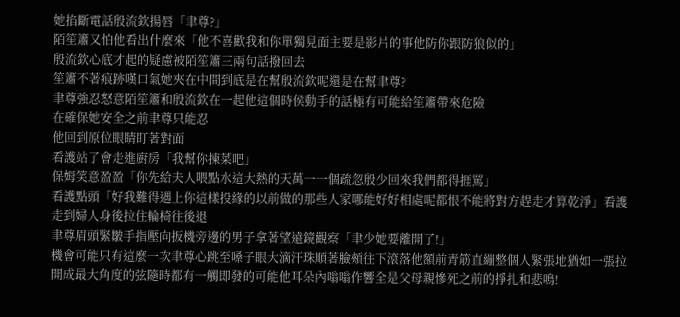她掐斷電話殷流欽揚唇「聿尊?」
陌笙簫又怕他看出什麼來「他不喜歡我和你單獨見面主要是影片的事他防你跟防狼似的」
殷流欽心底才起的疑慮被陌笙簫三兩句話撥回去
笙簫不著痕跡嘆口氣她夾在中間到底是在幫殷流欽呢還是在幫聿尊?
聿尊強忍怒意陌笙簫和殷流欽在一起他這個時侯動手的話極有可能給笙簫帶來危險
在確保她安全之前聿尊只能忍
他回到原位眼睛盯著對面
看護站了會走進廚房「我幫你揀菜吧」
保姆笑意盈盈「你先給夫人喂點水這大熱的天萬一一個疏忽殷少回來我們都得捱罵」
看護點頭「好我難得遇上你這樣投緣的以前做的那些人家哪能好好相處呢都恨不能將對方趕走才算乾淨」看護走到婦人身後拉住輪椅往後退
聿尊眉頭緊皺手指壓向扳機旁邊的男子拿著望遠鏡觀察「聿少她要離開了!」
機會可能只有這麼一次聿尊心跳至嗓子眼大滴汗珠順著臉頰往下滾落他額前青筋直繃整個人緊張地猶如一張拉開成最大角度的弦隨時都有一觸即發的可能他耳朵內嗡嗡作響全是父母親慘死之前的掙扎和悲鳴!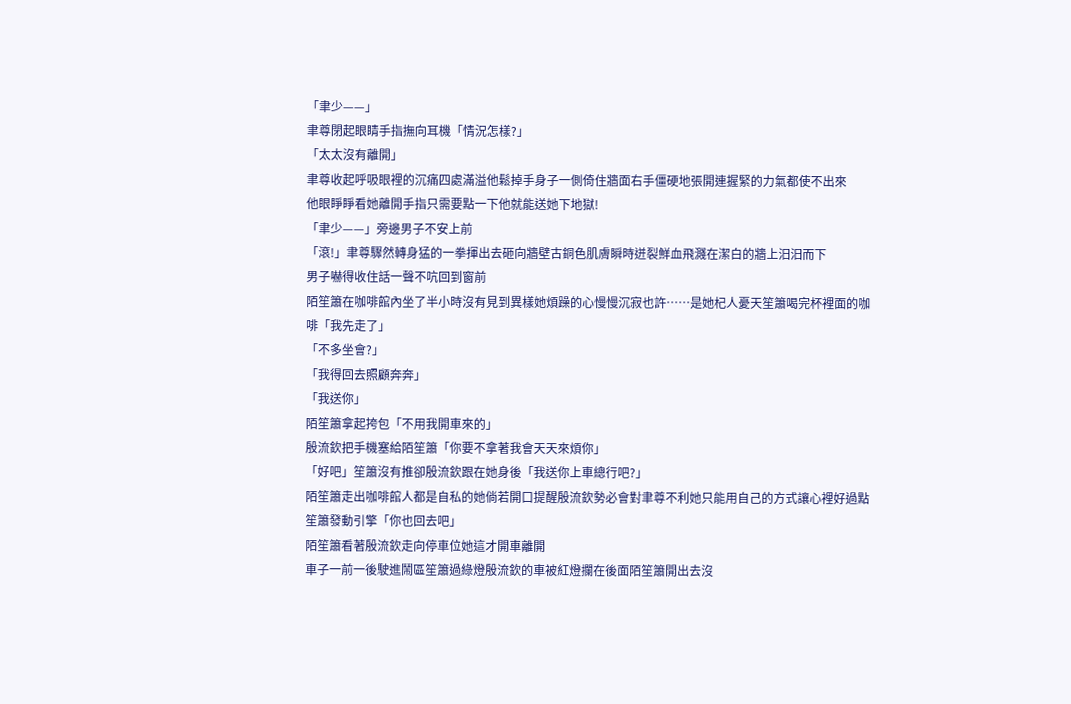「聿少——」
聿尊閉起眼睛手指撫向耳機「情況怎樣?」
「太太沒有離開」
聿尊收起呼吸眼裡的沉痛四處滿溢他鬆掉手身子一側倚住牆面右手僵硬地張開連握緊的力氣都使不出來
他眼睜睜看她離開手指只需要點一下他就能送她下地獄!
「聿少——」旁邊男子不安上前
「滾!」聿尊驟然轉身猛的一拳揮出去砸向牆壁古銅色肌膚瞬時迸裂鮮血飛濺在潔白的牆上汩汩而下
男子嚇得收住話一聲不吭回到窗前
陌笙簫在咖啡館內坐了半小時沒有見到異樣她煩躁的心慢慢沉寂也許……是她杞人憂天笙簫喝完杯裡面的咖啡「我先走了」
「不多坐會?」
「我得回去照顧奔奔」
「我送你」
陌笙簫拿起挎包「不用我開車來的」
殷流欽把手機塞給陌笙簫「你要不拿著我會天天來煩你」
「好吧」笙簫沒有推卻殷流欽跟在她身後「我送你上車總行吧?」
陌笙簫走出咖啡館人都是自私的她倘若開口提醒殷流欽勢必會對聿尊不利她只能用自己的方式讓心裡好過點
笙簫發動引擎「你也回去吧」
陌笙簫看著殷流欽走向停車位她這才開車離開
車子一前一後駛進鬧區笙簫過綠燈殷流欽的車被紅燈攔在後面陌笙簫開出去沒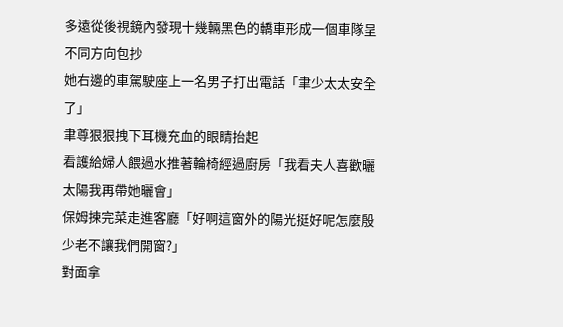多遠從後視鏡內發現十幾輛黑色的轎車形成一個車隊呈不同方向包抄
她右邊的車駕駛座上一名男子打出電話「聿少太太安全了」
聿尊狠狠拽下耳機充血的眼睛抬起
看護給婦人餵過水推著輪椅經過廚房「我看夫人喜歡曬太陽我再帶她曬會」
保姆揀完菜走進客廳「好啊這窗外的陽光挺好呢怎麼殷少老不讓我們開窗?」
對面拿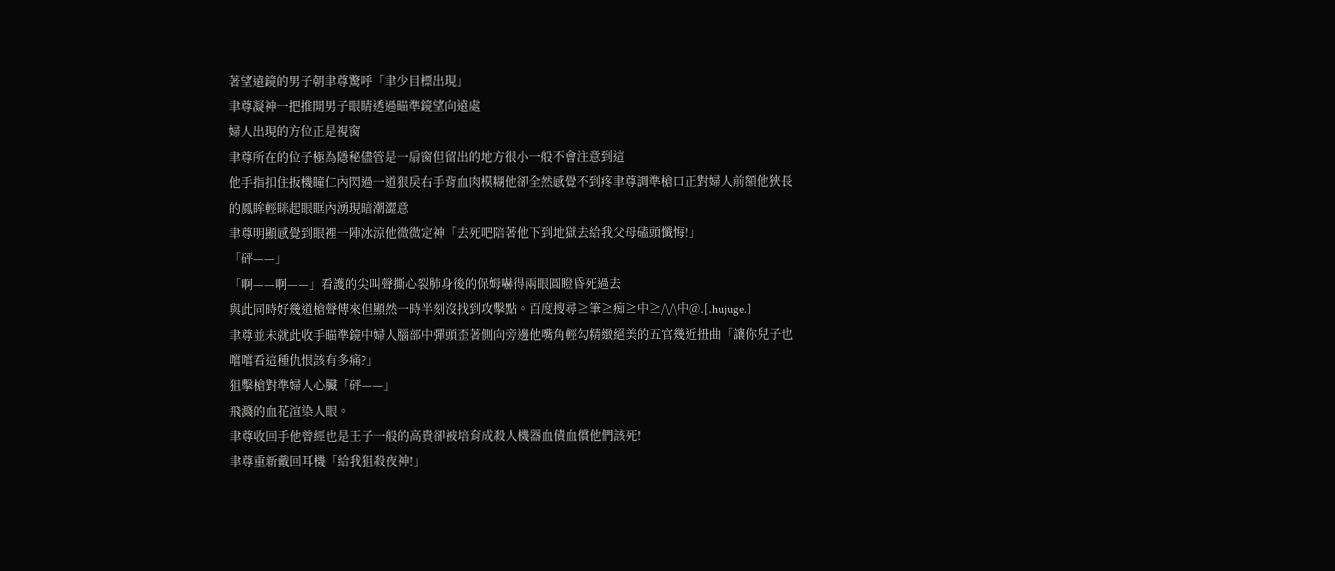著望遠鏡的男子朝聿尊驚呼「聿少目標出現」
聿尊凝神一把推開男子眼睛透過瞄準鏡望向遠處
婦人出現的方位正是視窗
聿尊所在的位子極為隱秘儘管是一扇窗但留出的地方很小一般不會注意到這
他手指扣住扳機瞳仁內閃過一道狠戾右手背血肉模糊他卻全然感覺不到疼聿尊調準槍口正對婦人前額他狹長的鳳眸輕眯起眼眶內湧現暗潮澀意
聿尊明顯感覺到眼裡一陣冰涼他微微定神「去死吧陪著他下到地獄去給我父母磕頭懺悔!」
「砰——」
「啊——啊——」看護的尖叫聲撕心裂肺身後的保姆嚇得兩眼圓瞪昏死過去
與此同時好幾道槍聲傳來但顯然一時半刻沒找到攻擊點。百度搜尋≥筆≥痴≥中≥/\/\中@.[.hujuge.]
聿尊並未就此收手瞄準鏡中婦人腦部中彈頭歪著側向旁邊他嘴角輕勾精緻絕美的五官幾近扭曲「讓你兒子也嚐嚐看這種仇恨該有多痛?」
狙擊槍對準婦人心臟「砰——」
飛濺的血花渲染人眼。
聿尊收回手他曾經也是王子一般的高貴卻被培育成殺人機器血債血償他們該死!
聿尊重新戴回耳機「給我狙殺夜神!」